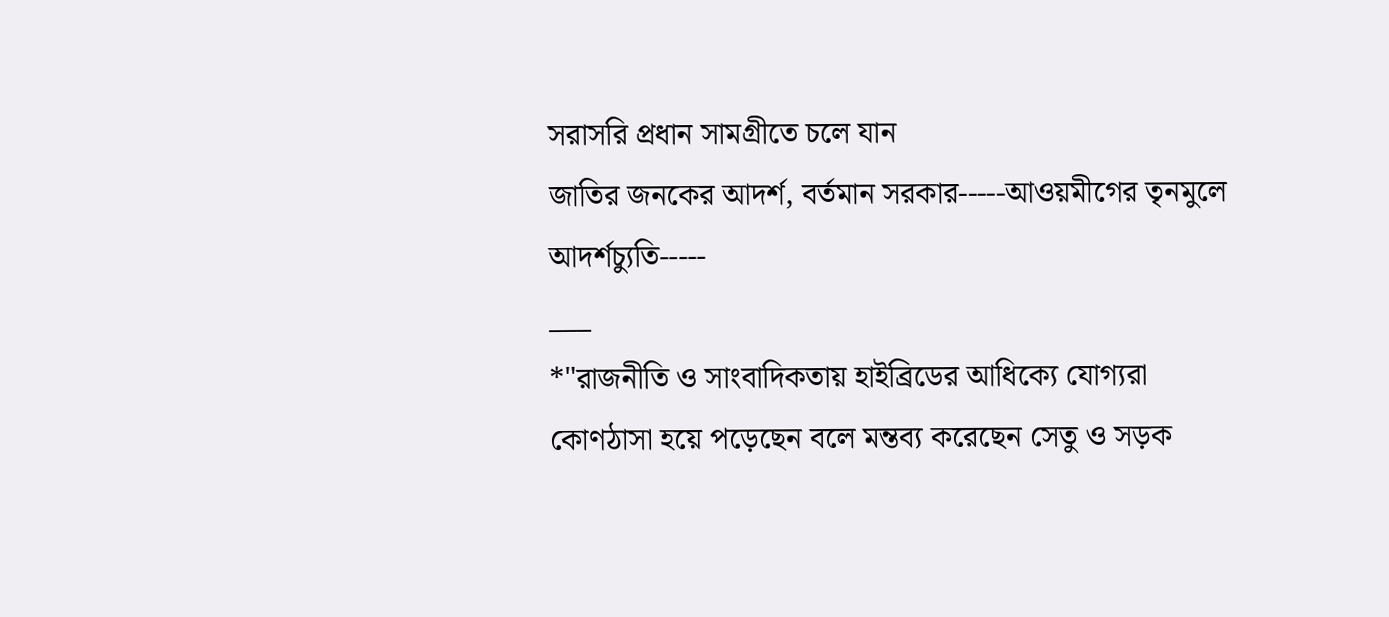সরাসরি প্রধান সামগ্রীতে চলে যান
জাতির জনকের আদর্শ, বর্তমান সরকার-----আওয়মীগের তৃনমুলে আদর্শচ্যুতি-----
___
*"রাজনীতি ও সাংবাদিকতায় হাইব্রিডের আধিক্যে যোগ্যরা কোণঠাসা হয়ে পড়েছেন বলে মন্তব্য করেছেন সেতু ও সড়ক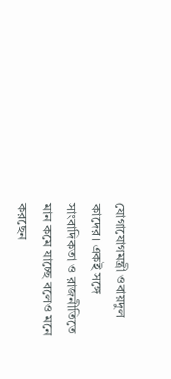যোগাযোগমন্ত্রী ওবায়দুল কাদের। একই সঙ্গে সাংবাদিকতা ও রাজনীতিতে মান কমে যাচ্ছে বলেও মনে করছেন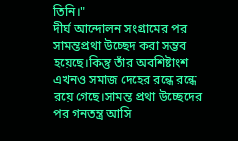তিনি।"
দীর্ঘ আন্দোলন সংগ্রামের পর সামন্তপ্রথা উচ্ছেদ করা সম্ভব হয়েছে।কিন্তু তাঁর অবশিষ্টাংশ এখনও সমাজ দেহের রন্ধে রন্ধে রয়ে গেছে।সামন্ত প্রথা উচ্ছেদের পর গনতন্ত্র আসি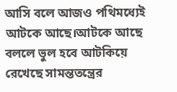আসি বলে আজও পথিমধ্যেই আটকে আছে।আটকে আছে বললে ভুল হবে আটকিয়ে রেখেছে সামন্ততন্ত্রের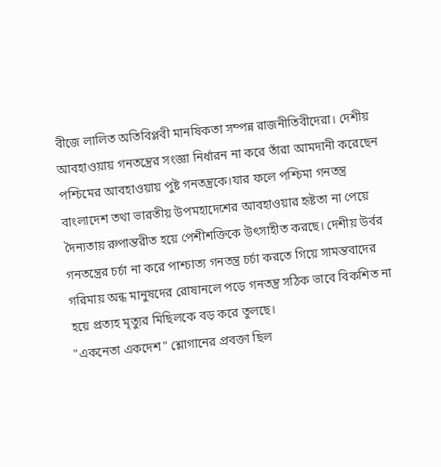বীজে লালিত অতিবিপ্লবী মানষিকতা সম্পন্ন রাজনীতিবীদেরা। দেশীয় আবহাওয়ায় গনতন্ত্রের সংজ্ঞা নির্ধারন না করে তাঁরা আমদানী করেছেন পশ্চিমের আবহাওয়ায় পুষ্ট গনতন্ত্রকে।যার ফলে পশ্চিমা গনতন্ত্র বাংলাদেশ তথা ভারতীয় উপমহাদেশের আবহাওয়ার হৃষ্টতা না পেয়ে দৈন্যতায় রুপান্তরীত হয়ে পেশীশক্তিকে উৎসাহীত করছে। দেশীয় উর্বর গনতন্ত্রের চর্চা না করে পাশ্চাত্য গনতন্ত্র চর্চা করতে গিয়ে সামন্তবাদের গরিমায় অন্ধ মানুষদের রোষানলে পড়ে গনতন্ত্র সঠিক ভাবে বিকশিত না হয়ে প্রত্যহ মৃত্যুর মিছিলকে বড় করে তুলছে।
"একনেতা একদেশ" শ্লোগানের প্রবক্তা ছিল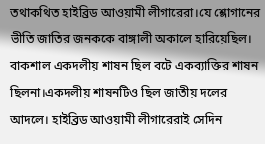তথাকথিত হাইব্রিড আওয়ামী লীগারেরা।যে শ্লোগানের ভীতি জাতির জনককে বাঙ্গালী অকালে হারিয়েছিল। বাকশাল একদলীয় শাষন ছিল বটে একব্যাক্তির শাষন ছিলনা।একদলীয় শাষনটিও ছিল জাতীয় দলের আদলে। হাইব্রিড আওয়ামী লীগারেরাই সেদিন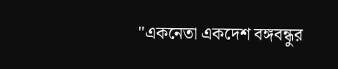"একনেতা একদেশ বঙ্গবন্ধুর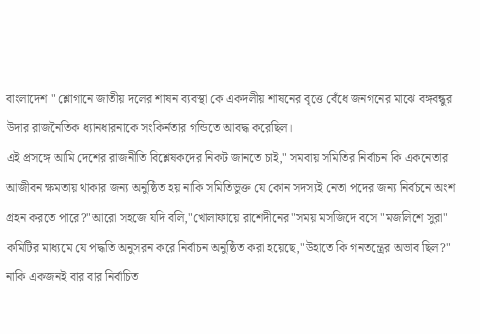বাংলাদেশ " শ্লোগানে জাতীয় দলের শাষন ব্যবস্থা কে একদলীয় শাষনের বৃত্তে বেঁধে জনগনের মাঝে বঙ্গবন্ধুর উদার রাজনৈতিক ধ্যানধারনাকে সংকির্নতার গন্ডিতে আবদ্ধ করেছিল।
এই প্রসঙ্গে আমি দেশের রাজনীতি বিশ্লেষকদের নিকট জানতে চাই," সমবায় সমিতির নির্বাচন কি একনেতার আজীবন ক্ষমতায় থাকার জন্য অনুষ্ঠিত হয় নাকি সমিতিভুক্ত যে কোন সদস্যই নেতা পদের জন্য নির্বচনে অংশ গ্রহন করতে পারে?"আরো সহজে যদি বলি,"খোলাফায়ে রাশেদীনের"সময় মসজিদে বসে "মজলিশে সুরা" কমিটির মাধ্যমে যে পদ্ধতি অনুসরন করে নির্বাচন অনুষ্ঠিত করা হয়েছে,"উহাতে কি গনতন্ত্রের অভাব ছিল?" নাকি একজনই বার বার নির্বাচিত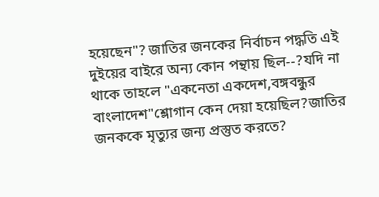হয়েছেন"? জাতির জনকের নির্বাচন পদ্ধতি এই দুইয়ের বাইরে অন্য কোন পন্থায় ছিল--?যদি না থাকে তাহলে "একনেতা একদেশ,বঙ্গবন্ধুর বাংলাদেশ"শ্লোগান কেন দেয়া হয়েছিল?জাতির জনককে মৃত্যুর জন্য প্রস্তুত করতে?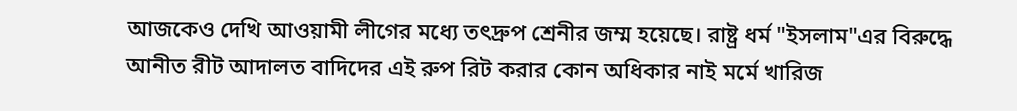আজকেও দেখি আওয়ামী লীগের মধ্যে তৎদ্রুপ শ্রেনীর জম্ম হয়েছে। রাষ্ট্র ধর্ম "ইসলাম"এর বিরুদ্ধে আনীত রীট আদালত বাদিদের এই রুপ রিট করার কোন অধিকার নাই মর্মে খারিজ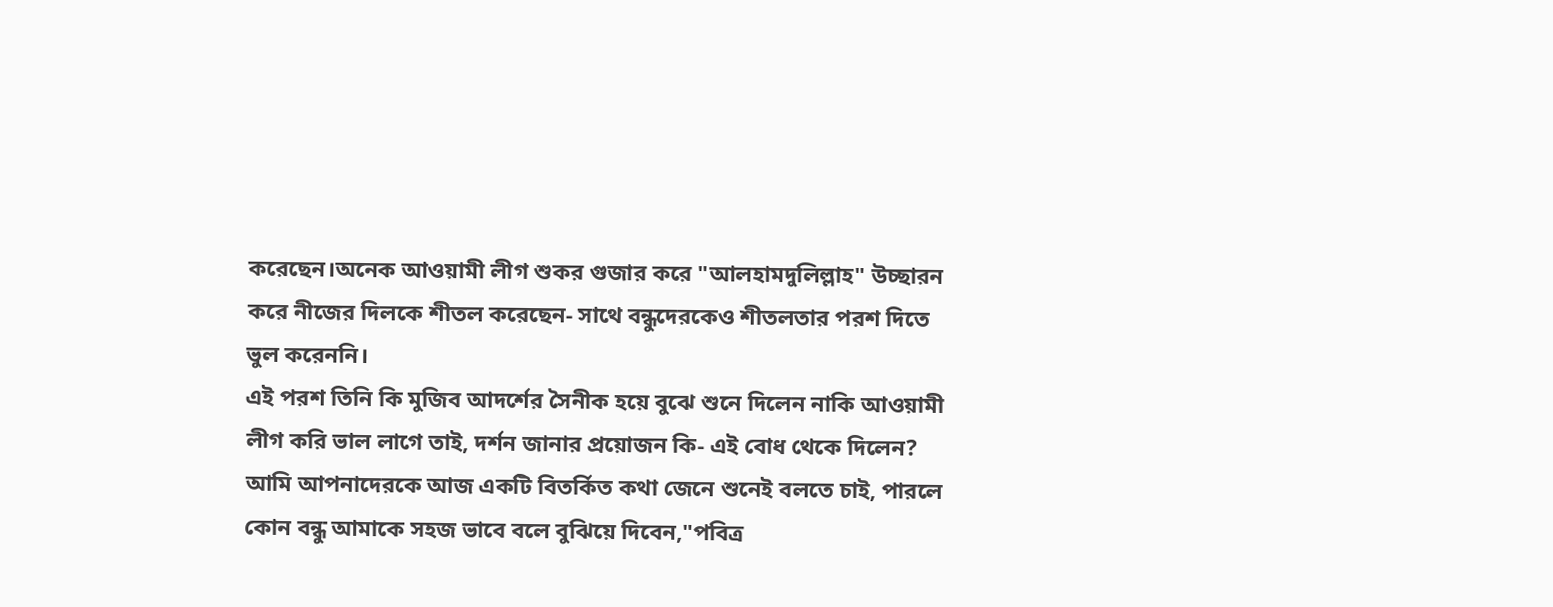করেছেন।অনেক আওয়ামী লীগ শুকর গুজার করে "আলহামদুলিল্লাহ" উচ্ছারন করে নীজের দিলকে শীতল করেছেন- সাথে বন্ধুদেরকেও শীতলতার পরশ দিতে ভুল করেননি।
এই পরশ তিনি কি মুজিব আদর্শের সৈনীক হয়ে বুঝে শুনে দিলেন নাকি আওয়ামী লীগ করি ভাল লাগে তাই, দর্শন জানার প্রয়োজন কি- এই বোধ থেকে দিলেন?
আমি আপনাদেরকে আজ একটি বিতর্কিত কথা জেনে শুনেই বলতে চাই, পারলে কোন বন্ধু আমাকে সহজ ভাবে বলে বুঝিয়ে দিবেন,"পবিত্র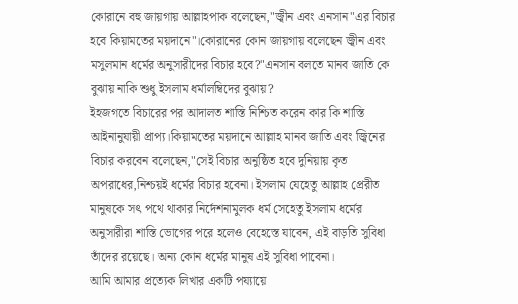কোরানে বহু জায়গায় আল্লাহপাক বলেছেন,"জ্বীন এবং এনসান"এর বিচার হবে কিয়ামতের ময়দানে"।কোরানের কোন জায়গায় বলেছেন জ্বীন এবং মসুলমান ধর্মের অনুসারীদের বিচার হবে?"এনসান বলতে মানব জাতি কে বুঝায় নাকি শুধু ইসলাম ধর্মালম্বিদের বুঝায়?
ইহজগতে বিচারের পর আদালত শাস্তি নিশ্চিত করেন কার কি শাস্তি আইনানুযায়ী প্রাপ্য।কিয়ামতের ময়দানে আল্লাহ মানব জাতি এবং জ্বিনের বিচার করবেন বলেছেন,"সেই বিচার অনুষ্ঠিত হবে দুনিয়ায় কৃত অপরাধের,নিশ্চয়ই ধর্মের বিচার হবেনা। ইসলাম যেহেতু আল্লাহ প্রেরীত মানুষকে সৎ পথে থাকার নির্দেশনামুলক ধর্ম সেহেতু ইসলাম ধর্মের অনুসারীরা শাস্তি ভোগের পরে হলেও বেহেস্তে যাবেন, এই বাড়তি সুবিধা তাঁদের রয়েছে। অন্য কোন ধর্মের মানুষ এই সুবিধা পাবেনা।
আমি আমার প্রত্যেক লিখার একটি পয্যায়ে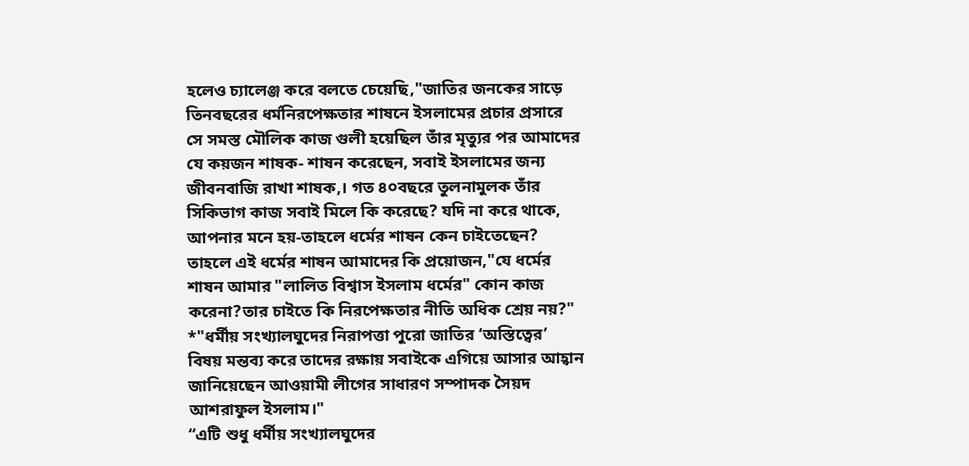হলেও চ্যালেঞ্জ করে বলতে চেয়েছি,"জাতির জনকের সাড়ে তিনবছরের ধর্মনিরপেক্ষতার শাষনে ইসলামের প্রচার প্রসারে সে সমস্ত মৌলিক কাজ গুলী হয়েছিল তাঁর মৃত্যুর পর আমাদের যে কয়জন শাষক- শাষন করেছেন, সবাই ইসলামের জন্য জীবনবাজি রাখা শাষক,। গত ৪০বছরে তুলনামুলক তাঁর সিকিভাগ কাজ সবাই মিলে কি করেছে? যদি না করে থাকে, আপনার মনে হয়-তাহলে ধর্মের শাষন কেন চাইতেছেন?
তাহলে এই ধর্মের শাষন আমাদের কি প্রয়োজন,"যে ধর্মের শাষন আমার "লালিত বিশ্বাস ইসলাম ধর্মের" কোন কাজ করেনা?তার চাইতে কি নিরপেক্ষতার নীতি অধিক শ্রেয় নয়?"
*"ধর্মীয় সংখ্যালঘুদের নিরাপত্তা পুরো জাতির ‘অস্তিত্বের’ বিষয় মন্তব্য করে তাদের রক্ষায় সবাইকে এগিয়ে আসার আহ্বান জানিয়েছেন আওয়ামী লীগের সাধারণ সম্পাদক সৈয়দ আশরাফুল ইসলাম।"
“এটি শুধু ধর্মীয় সংখ্যালঘুদের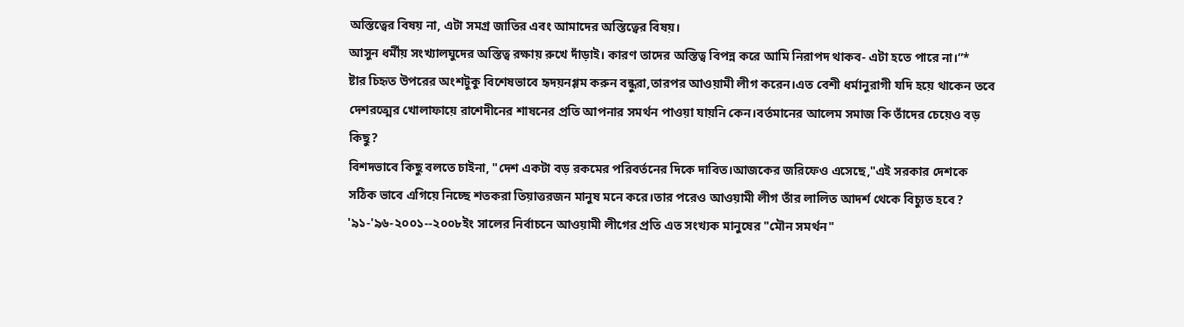অস্তিত্বের বিষয় না, এটা সমগ্র জাতির এবং আমাদের অস্তিত্বের বিষয়।
আসুন ধর্মীয় সংখ্যালঘুদের অস্তিত্ব রক্ষায় রুখে দাঁড়াই। কারণ তাদের অস্তিত্ব বিপন্ন করে আমি নিরাপদ থাকব- এটা হতে পারে না।”*
ষ্টার চিহৃত উপরের অংশটুকু বিশেষভাবে হৃদয়নগ্গম করুন বন্ধুরা,তারপর আওয়ামী লীগ করেন।এত বেশী ধর্মানুরাগী যদি হয়ে থাকেন তবে দেশরত্মের খোলাফায়ে রাশেদীনের শাষনের প্রতি আপনার সমর্থন পাওয়া যায়নি কেন।বর্তমানের আলেম সমাজ কি তাঁদের চেয়েও বড় কিছু?
বিশদভাবে কিছু বলতে চাইনা, "দেশ একটা বড় রকমের পরিবর্তনের দিকে দাবিত।আজকের জরিফেও এসেছে,"এই সরকার দেশকে সঠিক ভাবে এগিয়ে নিচ্ছে শতকরা তিয়াত্তরজন মানুষ মনে করে।তার পরেও আওয়ামী লীগ তাঁর লালিত আদর্শ থেকে বিচ্যুত হবে? '৯১-'৯৬-২০০১--২০০৮ইং সালের নির্বাচনে আওয়ামী লীগের প্রতি এত সংখ্যক মানুষের "মৌন সমর্থন"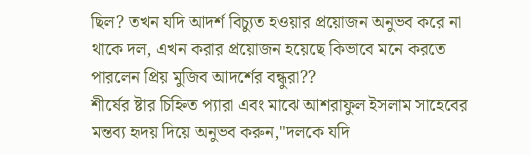ছিল? তখন যদি আদর্শ বিচ্যুত হওয়ার প্রয়োজন অনুভব করে না থাকে দল, এখন করার প্রয়োজন হয়েছে কিভাবে মনে করতে পারলেন প্রিয় মুজিব আদর্শের বন্ধুরা??
শীর্ষের ষ্টার চিহ্নিত প্যারা এবং মাঝে আশরাফুল ইসলাম সাহেবের মন্তব্য হৃদয় দিয়ে অনুভব করুন,"দলকে যদি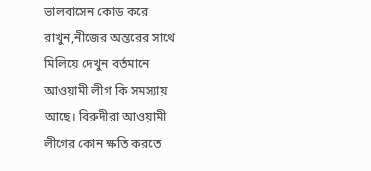ভালবাসেন কোড করে রাখুন,নীজের অন্তরের সাথে মিলিয়ে দেখুন বর্তমানে আওয়ামী লীগ কি সমস্যায় আছে। বিরুদীরা আওয়ামী লীগের কোন ক্ষতি করতে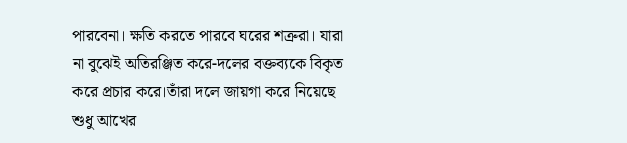পারবেনা। ক্ষতি করতে পারবে ঘরের শত্রুরা। যারা না বুঝেই অতিরঞ্জিত করে-দলের বক্তব্যকে বিকৃত করে প্রচার করে।তাঁরা দলে জায়গা করে নিয়েছে শুধু আখের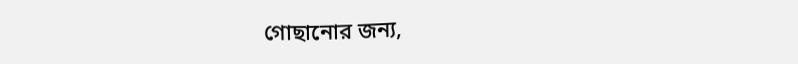গোছানোর জন্য,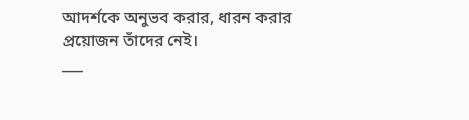আদর্শকে অনুভব করার, ধারন করার প্রয়োজন তাঁদের নেই।
___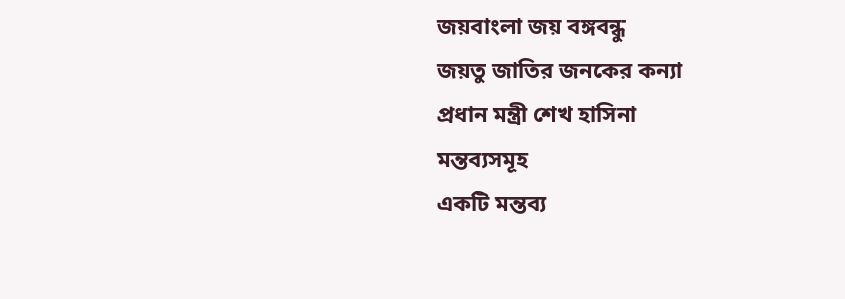জয়বাংলা জয় বঙ্গবন্ধু
জয়তু জাতির জনকের কন্যা
প্রধান মন্ত্রী শেখ হাসিনা
মন্তব্যসমূহ
একটি মন্তব্য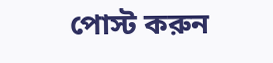পোস্ট করুন